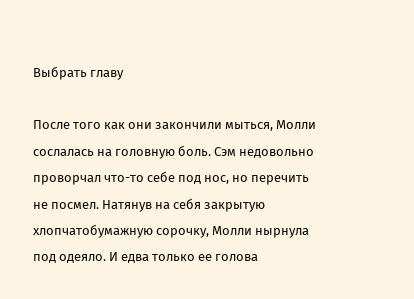Выбрать главу

После того как они закончили мыться, Молли сослалась на головную боль. Сэм недовольно проворчал что-то себе под нос, но перечить не посмел. Натянув на себя закрытую хлопчатобумажную сорочку, Молли нырнула под одеяло. И едва только ее голова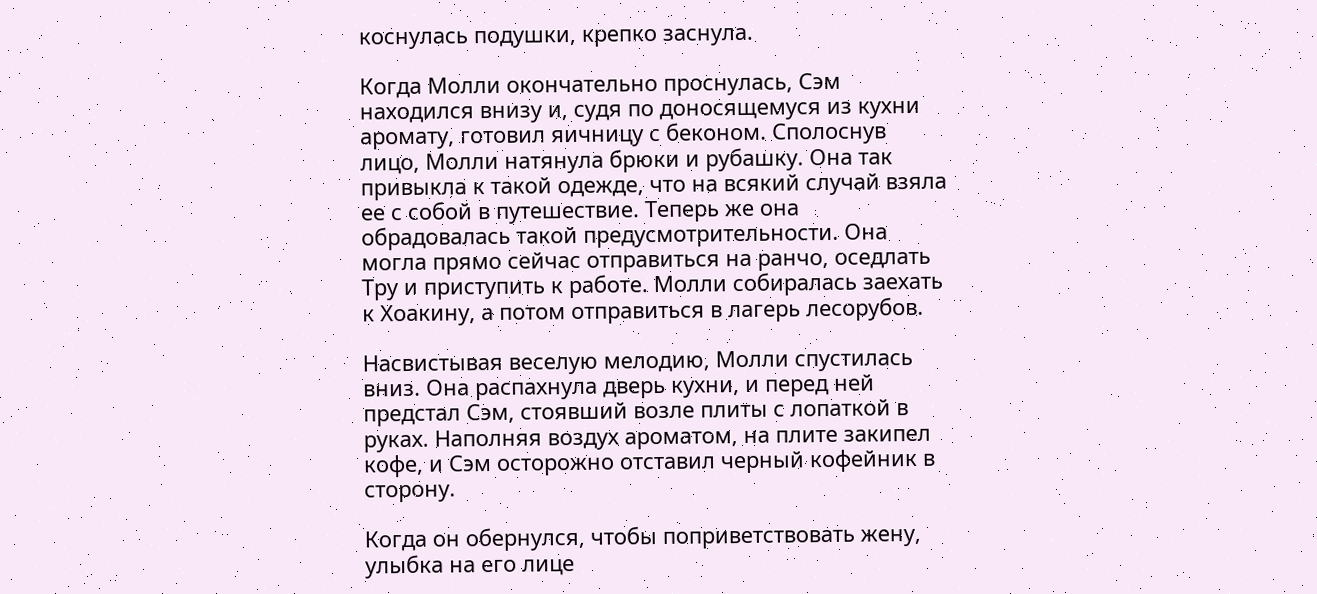коснулась подушки, крепко заснула.

Когда Молли окончательно проснулась, Сэм находился внизу и, судя по доносящемуся из кухни аромату, готовил яичницу с беконом. Сполоснув лицо, Молли натянула брюки и рубашку. Она так привыкла к такой одежде, что на всякий случай взяла ее с собой в путешествие. Теперь же она обрадовалась такой предусмотрительности. Она могла прямо сейчас отправиться на ранчо, оседлать Тру и приступить к работе. Молли собиралась заехать к Хоакину, а потом отправиться в лагерь лесорубов.

Насвистывая веселую мелодию, Молли спустилась вниз. Она распахнула дверь кухни, и перед ней предстал Сэм, стоявший возле плиты с лопаткой в руках. Наполняя воздух ароматом, на плите закипел кофе, и Сэм осторожно отставил черный кофейник в сторону.

Когда он обернулся, чтобы поприветствовать жену, улыбка на его лице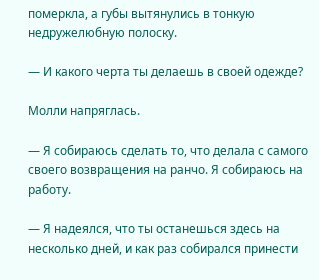померкла, а губы вытянулись в тонкую недружелюбную полоску.

— И какого черта ты делаешь в своей одежде?

Молли напряглась.

— Я собираюсь сделать то, что делала с самого своего возвращения на ранчо. Я собираюсь на работу.

— Я надеялся, что ты останешься здесь на несколько дней, и как раз собирался принести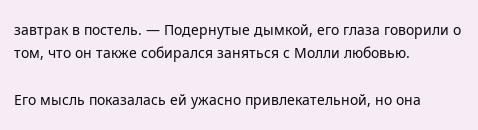завтрак в постель. — Подернутые дымкой, его глаза говорили о том, что он также собирался заняться с Молли любовью.

Его мысль показалась ей ужасно привлекательной, но она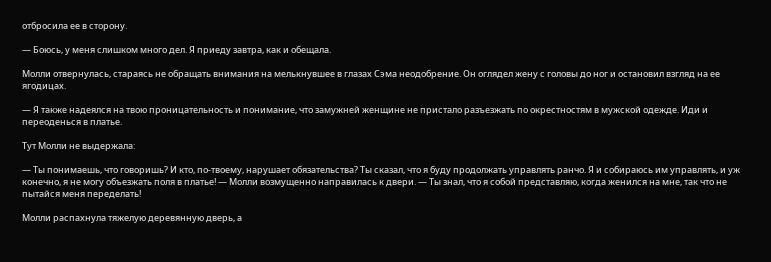отбросила ее в сторону.

— Боюсь, у меня слишком много дел. Я приеду завтра, как и обещала.

Молли отвернулась, стараясь не обращать внимания на мелькнувшее в глазах Сэма неодобрение. Он оглядел жену с головы до ног и остановил взгляд на ее ягодицах.

— Я также надеялся на твою проницательность и понимание, что замужней женщине не пристало разъезжать по окрестностям в мужской одежде. Иди и переоденься в платье.

Тут Молли не выдержала:

— Ты понимаешь, что говоришь? И кто, по-твоему, нарушает обязательства? Ты сказал, что я буду продолжать управлять ранчо. Я и собираюсь им управлять, и уж конечно, я не могу объезжать поля в платье! — Молли возмущенно направилась к двери. — Ты знал, что я собой представляю, когда женился на мне, так что не пытайся меня переделать!

Молли распахнула тяжелую деревянную дверь, а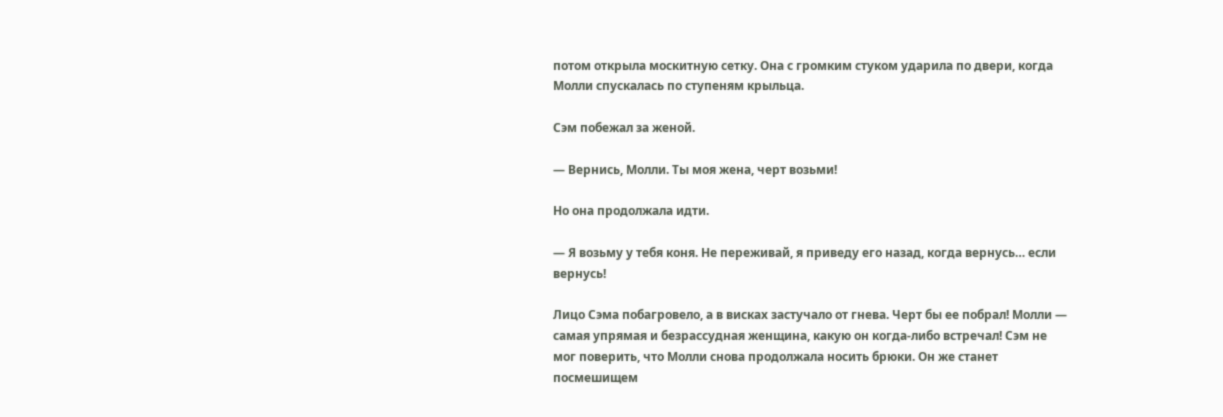потом открыла москитную сетку. Она с громким стуком ударила по двери, когда Молли спускалась по ступеням крыльца.

Сэм побежал за женой.

— Вернись, Молли. Ты моя жена, черт возьми!

Но она продолжала идти.

— Я возьму у тебя коня. Не переживай, я приведу его назад, когда вернусь… если вернусь!

Лицо Сэма побагровело, а в висках застучало от гнева. Черт бы ее побрал! Молли — самая упрямая и безрассудная женщина, какую он когда-либо встречал! Сэм не мог поверить, что Молли снова продолжала носить брюки. Он же станет посмешищем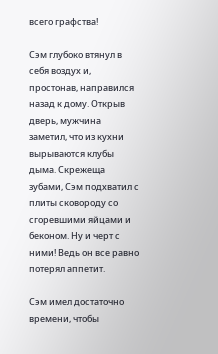всего графства!

Сэм глубоко втянул в себя воздух и, простонав, направился назад к дому. Открыв дверь, мужчина заметил, что из кухни вырываются клубы дыма. Скрежеща зубами, Сэм подхватил с плиты сковороду со сгоревшими яйцами и беконом. Ну и черт с ними! Ведь он все равно потерял аппетит.

Сэм имел достаточно времени, чтобы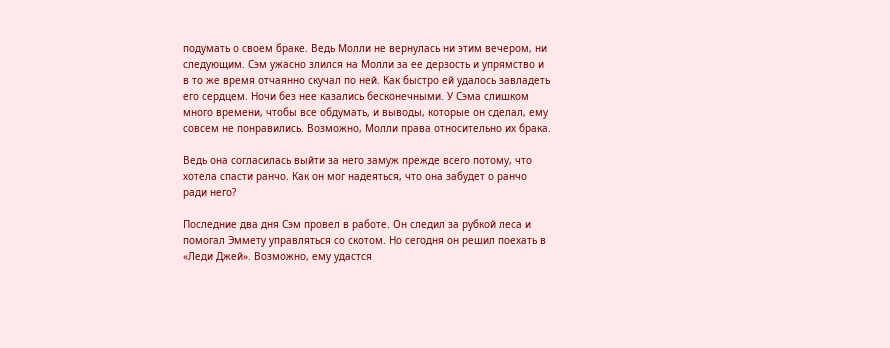подумать о своем браке. Ведь Молли не вернулась ни этим вечером, ни следующим. Сэм ужасно злился на Молли за ее дерзость и упрямство и в то же время отчаянно скучал по ней. Как быстро ей удалось завладеть его сердцем. Ночи без нее казались бесконечными. У Сэма слишком много времени, чтобы все обдумать, и выводы, которые он сделал, ему совсем не понравились. Возможно, Молли права относительно их брака.

Ведь она согласилась выйти за него замуж прежде всего потому, что хотела спасти ранчо. Как он мог надеяться, что она забудет о ранчо ради него?

Последние два дня Сэм провел в работе. Он следил за рубкой леса и помогал Эммету управляться со скотом. Но сегодня он решил поехать в «Леди Джей». Возможно, ему удастся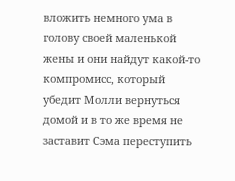вложить немного ума в голову своей маленькой жены и они найдут какой-то компромисс, который убедит Молли вернуться домой и в то же время не заставит Сэма переступить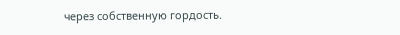через собственную гордость.